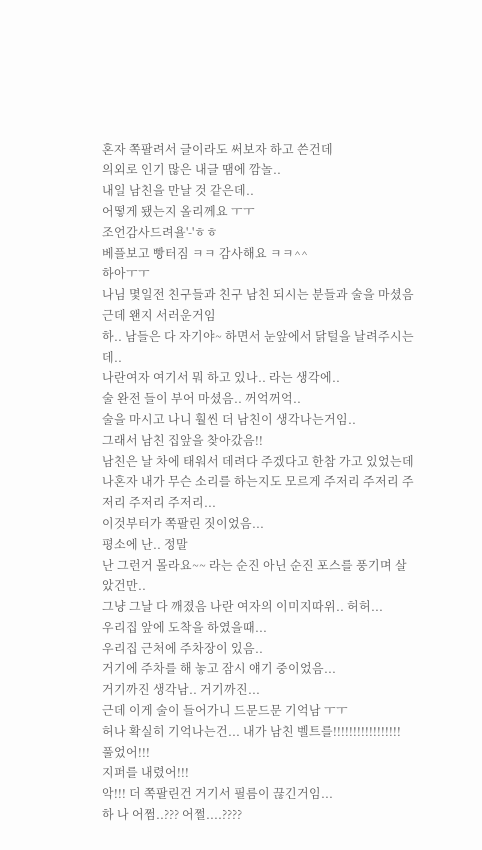혼자 쪽팔려서 글이라도 써보자 하고 쓴건데
의외로 인기 많은 내글 땜에 깜놀..
내일 남친을 만날 것 같은데..
어떻게 됐는지 올리께요 ㅜㅜ
조언감사드려욜'-'ㅎㅎ
베플보고 빵터짐 ㅋㅋ 감사해요 ㅋㅋ^^
하아ㅜㅜ
나님 몇일전 친구들과 친구 남친 되시는 분들과 술을 마셨음
근데 왠지 서러운거임
하.. 남들은 다 자기야~ 하면서 눈앞에서 닭털을 날려주시는데..
나란여자 여기서 뭐 하고 있나.. 라는 생각에..
술 완전 들이 부어 마셨음.. 꺼억꺼억..
술을 마시고 나니 훨씬 더 남친이 생각나는거임..
그래서 남친 집앞을 찾아갔음!!
남친은 날 차에 태워서 데려다 주겠다고 한참 가고 있었는데
나혼자 내가 무슨 소리를 하는지도 모르게 주저리 주저리 주저리 주저리 주저리...
이것부터가 쪽팔린 짓이었음...
평소에 난.. 정말
난 그런거 몰라요~~ 라는 순진 아닌 순진 포스를 풍기며 살았건만..
그냥 그날 다 깨졌음 나란 여자의 이미지따위.. 허허...
우리집 앞에 도착을 하였을때...
우리집 근처에 주차장이 있음..
거기에 주차를 해 놓고 잠시 얘기 중이었음...
거기까진 생각남.. 거기까진...
근데 이게 술이 들어가니 드문드문 기억남 ㅜㅜ
허나 확실히 기억나는건... 내가 남친 벨트를!!!!!!!!!!!!!!!!! 풀었어!!!
지퍼를 내렸어!!!
악!!! 더 쪽팔린건 거기서 필름이 끊긴거임...
하 나 어쩜..??? 어쩔....????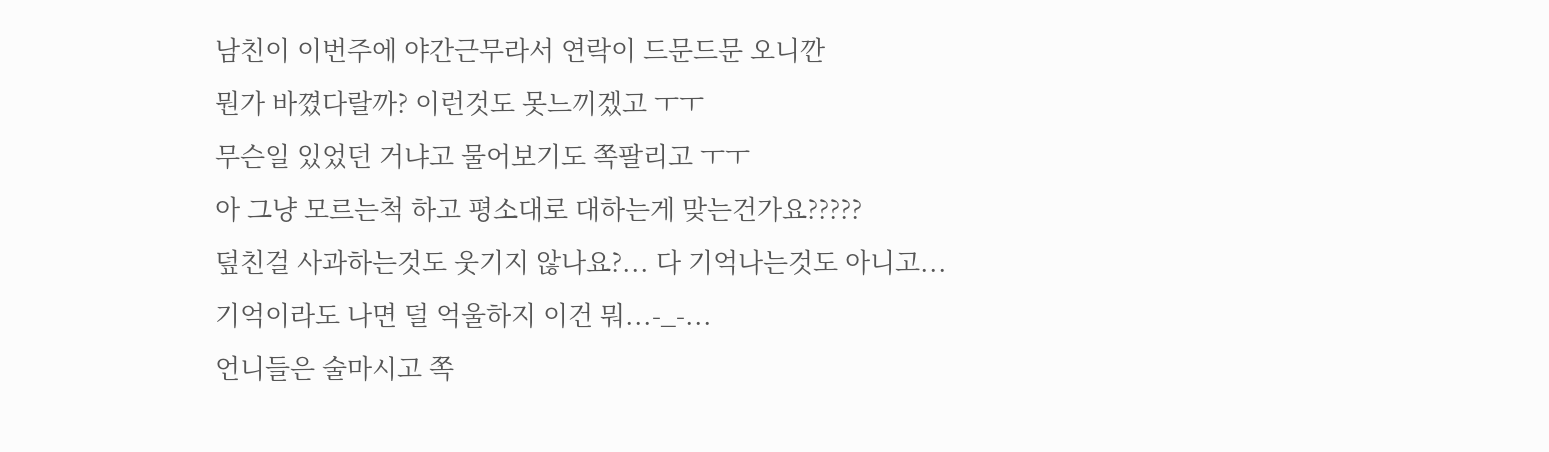남친이 이번주에 야간근무라서 연락이 드문드문 오니깐
뭔가 바꼈다랄까? 이런것도 못느끼겠고 ㅜㅜ
무슨일 있었던 거냐고 물어보기도 쪽팔리고 ㅜㅜ
아 그냥 모르는척 하고 평소대로 대하는게 맞는건가요?????
덮친걸 사과하는것도 웃기지 않나요?... 다 기억나는것도 아니고...
기억이라도 나면 덜 억울하지 이건 뭐...-_-...
언니들은 술마시고 쪽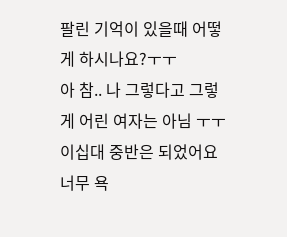팔린 기억이 있을때 어떻게 하시나요?ㅜㅜ
아 참.. 나 그렇다고 그렇게 어린 여자는 아님 ㅜㅜ
이십대 중반은 되었어요 너무 욕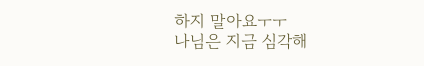하지 말아요ㅜㅜ
나님은 지금 심각해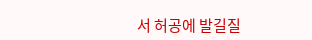서 허공에 발길질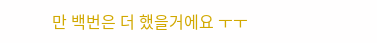만 백번은 더 했을거에요 ㅜㅜ